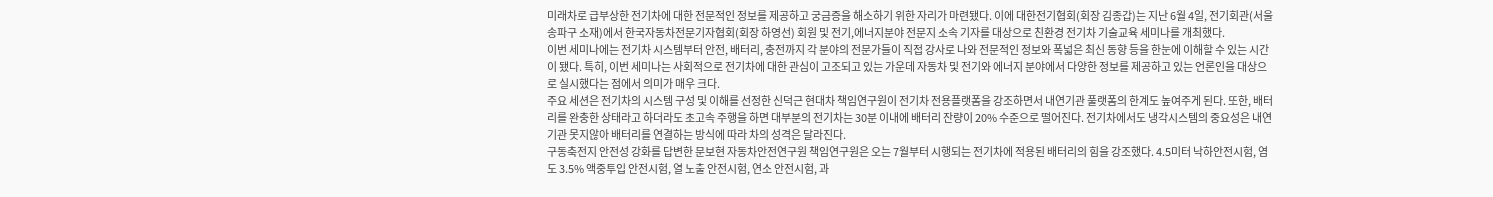미래차로 급부상한 전기차에 대한 전문적인 정보를 제공하고 궁금증을 해소하기 위한 자리가 마련됐다. 이에 대한전기협회(회장 김종갑)는 지난 6월 4일, 전기회관(서울 송파구 소재)에서 한국자동차전문기자협회(회장 하영선) 회원 및 전기,에너지분야 전문지 소속 기자를 대상으로 친환경 전기차 기술교육 세미나를 개최했다.
이번 세미나에는 전기차 시스템부터 안전, 배터리, 충전까지 각 분야의 전문가들이 직접 강사로 나와 전문적인 정보와 폭넓은 최신 동향 등을 한눈에 이해할 수 있는 시간이 됐다. 특히, 이번 세미나는 사회적으로 전기차에 대한 관심이 고조되고 있는 가운데 자동차 및 전기와 에너지 분야에서 다양한 정보를 제공하고 있는 언론인을 대상으로 실시했다는 점에서 의미가 매우 크다.
주요 세션은 전기차의 시스템 구성 및 이해를 선정한 신덕근 현대차 책임연구원이 전기차 전용플랫폼을 강조하면서 내연기관 풀랫폼의 한계도 높여주게 된다. 또한, 배터리를 완충한 상태라고 하더라도 초고속 주행을 하면 대부분의 전기차는 30분 이내에 배터리 잔량이 20% 수준으로 떨어진다. 전기차에서도 냉각시스템의 중요성은 내연기관 못지않아 배터리를 연결하는 방식에 따라 차의 성격은 달라진다.
구동축전지 안전성 강화를 답변한 문보현 자동차안전연구원 책임연구원은 오는 7월부터 시행되는 전기차에 적용된 배터리의 힘을 강조했다. 4.5미터 낙하안전시험, 염도 3.5% 액중투입 안전시험, 열 노출 안전시험, 연소 안전시험, 과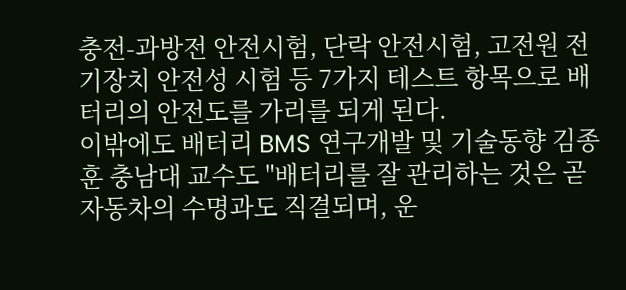충전-과방전 안전시험, 단락 안전시험, 고전원 전기장치 안전성 시험 등 7가지 테스트 항목으로 배터리의 안전도를 가리를 되게 된다.
이밖에도 배터리 BMS 연구개발 및 기술동향 김종훈 충남대 교수도 "배터리를 잘 관리하는 것은 곧 자동차의 수명과도 직결되며, 운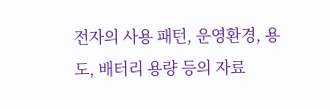전자의 사용 패턴, 운영환경, 용도, 배터리 용량 등의 자료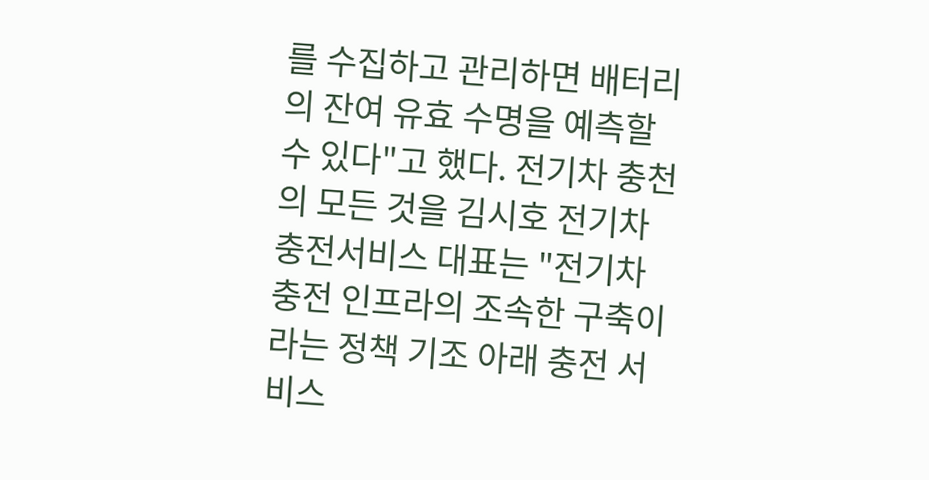를 수집하고 관리하면 배터리의 잔여 유효 수명을 예측할 수 있다"고 했다. 전기차 충천의 모든 것을 김시호 전기차충전서비스 대표는 "전기차 충전 인프라의 조속한 구축이라는 정책 기조 아래 충전 서비스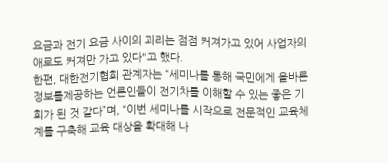요금과 전기 요금 사이의 괴리는 점점 커져가고 있어 사업자의 애로도 커져만 가고 있다"고 했다.
한편, 대한전기협회 관계자는 “세미나를 통해 국민에게 올바른 정보를제공하는 언론인들이 전기차를 이해할 수 있는 좋은 기회가 된 것 같다”며, “이번 세미나를 시작으로 전문적인 교육체계를 구축해 교육 대상을 확대해 나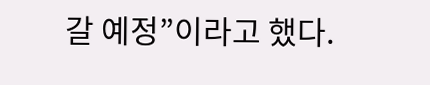갈 예정”이라고 했다.